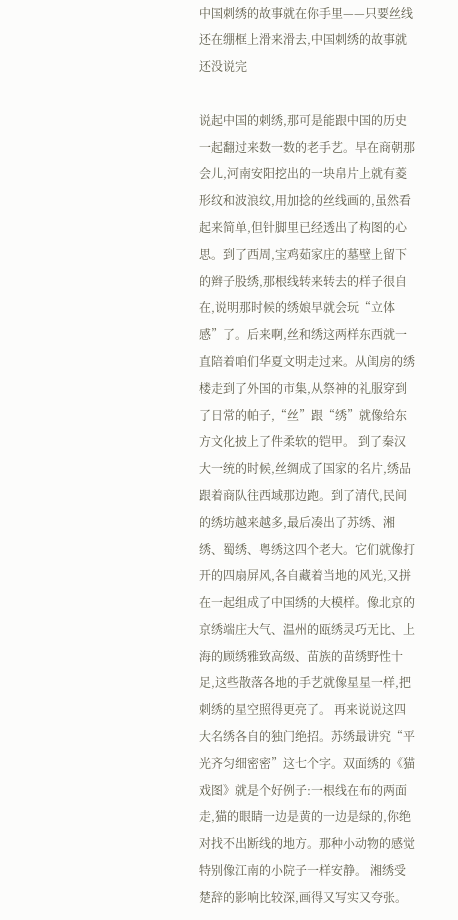中国刺绣的故事就在你手里——只要丝线还在绷框上滑来滑去,中国刺绣的故事就还没说完

说起中国的刺绣,那可是能跟中国的历史一起翻过来数一数的老手艺。早在商朝那会儿,河南安阳挖出的一块帛片上就有菱形纹和波浪纹,用加捻的丝线画的,虽然看起来简单,但针脚里已经透出了构图的心思。到了西周,宝鸡茹家庄的墓壁上留下的辫子股绣,那根线转来转去的样子很自在,说明那时候的绣娘早就会玩“立体感”了。后来啊,丝和绣这两样东西就一直陪着咱们华夏文明走过来。从闺房的绣楼走到了外国的市集,从祭神的礼服穿到了日常的帕子,“丝”跟“绣”就像给东方文化披上了件柔软的铠甲。 到了秦汉大一统的时候,丝绸成了国家的名片,绣品跟着商队往西域那边跑。到了清代,民间的绣坊越来越多,最后凑出了苏绣、湘绣、蜀绣、粤绣这四个老大。它们就像打开的四扇屏风,各自藏着当地的风光,又拼在一起组成了中国绣的大模样。像北京的京绣端庄大气、温州的瓯绣灵巧无比、上海的顾绣雅致高级、苗族的苗绣野性十足,这些散落各地的手艺就像星星一样,把刺绣的星空照得更亮了。 再来说说这四大名绣各自的独门绝招。苏绣最讲究“平光齐匀细密密”这七个字。双面绣的《猫戏图》就是个好例子:一根线在布的两面走,猫的眼睛一边是黄的一边是绿的,你绝对找不出断线的地方。那种小动物的感觉特别像江南的小院子一样安静。 湘绣受楚辞的影响比较深,画得又写实又夸张。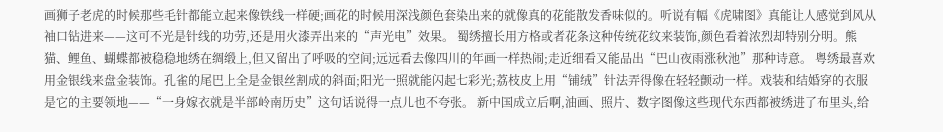画狮子老虎的时候那些毛针都能立起来像铁线一样硬;画花的时候用深浅颜色套染出来的就像真的花能散发香味似的。听说有幅《虎啸图》真能让人感觉到风从袖口钻进来——这可不光是针线的功劳,还是用火漆弄出来的“声光电”效果。 蜀绣擅长用方格或者花条这种传统花纹来装饰,颜色看着浓烈却特别分明。熊猫、鲤鱼、蝴蝶都被稳稳地绣在绸缎上,但又留出了呼吸的空间;远远看去像四川的年画一样热闹;走近细看又能品出“巴山夜雨涨秋池”那种诗意。 粤绣最喜欢用金银线来盘金装饰。孔雀的尾巴上全是金银丝割成的斜面;阳光一照就能闪起七彩光;荔枝皮上用“铺绒”针法弄得像在轻轻颤动一样。戏装和结婚穿的衣服是它的主要领地——“一身嫁衣就是半部岭南历史”这句话说得一点儿也不夸张。 新中国成立后啊,油画、照片、数字图像这些现代东西都被绣进了布里头,给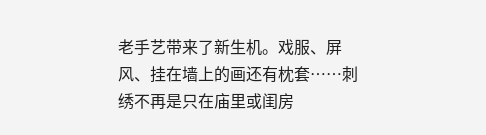老手艺带来了新生机。戏服、屏风、挂在墙上的画还有枕套……刺绣不再是只在庙里或闺房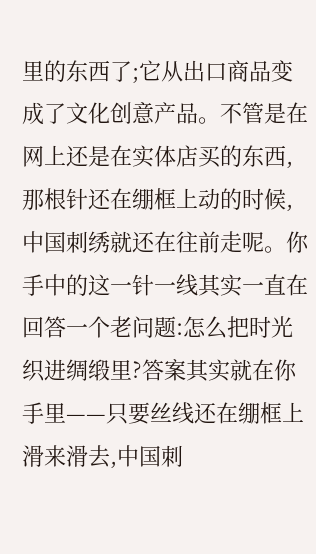里的东西了;它从出口商品变成了文化创意产品。不管是在网上还是在实体店买的东西,那根针还在绷框上动的时候,中国刺绣就还在往前走呢。你手中的这一针一线其实一直在回答一个老问题:怎么把时光织进绸缎里?答案其实就在你手里——只要丝线还在绷框上滑来滑去,中国刺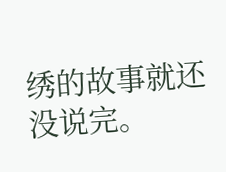绣的故事就还没说完。